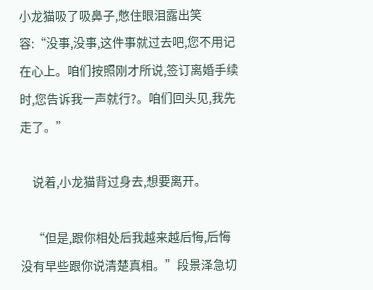小龙猫吸了吸鼻子,憋住眼泪露出笑容:“没事,没事,这件事就过去吧,您不用记在心上。咱们按照刚才所说,签订离婚手续时,您告诉我一声就行?。咱们回头见,我先走了。”

    说着,小龙猫背过身去,想要离开。

    “但是,跟你相处后我越来越后悔,后悔没有早些跟你说清楚真相。”段景泽急切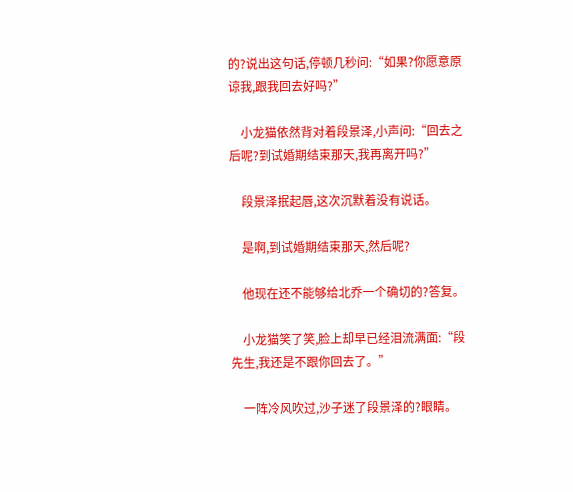的?说出这句话,停顿几秒问:“如果?你愿意原谅我,跟我回去好吗?”

    小龙猫依然背对着段景泽,小声问:“回去之后呢?到试婚期结束那天,我再离开吗?”

    段景泽抿起唇,这次沉默着没有说话。

    是啊,到试婚期结束那天,然后呢?

    他现在还不能够给北乔一个确切的?答复。

    小龙猫笑了笑,脸上却早已经泪流满面:“段先生,我还是不跟你回去了。”

    一阵冷风吹过,沙子迷了段景泽的?眼睛。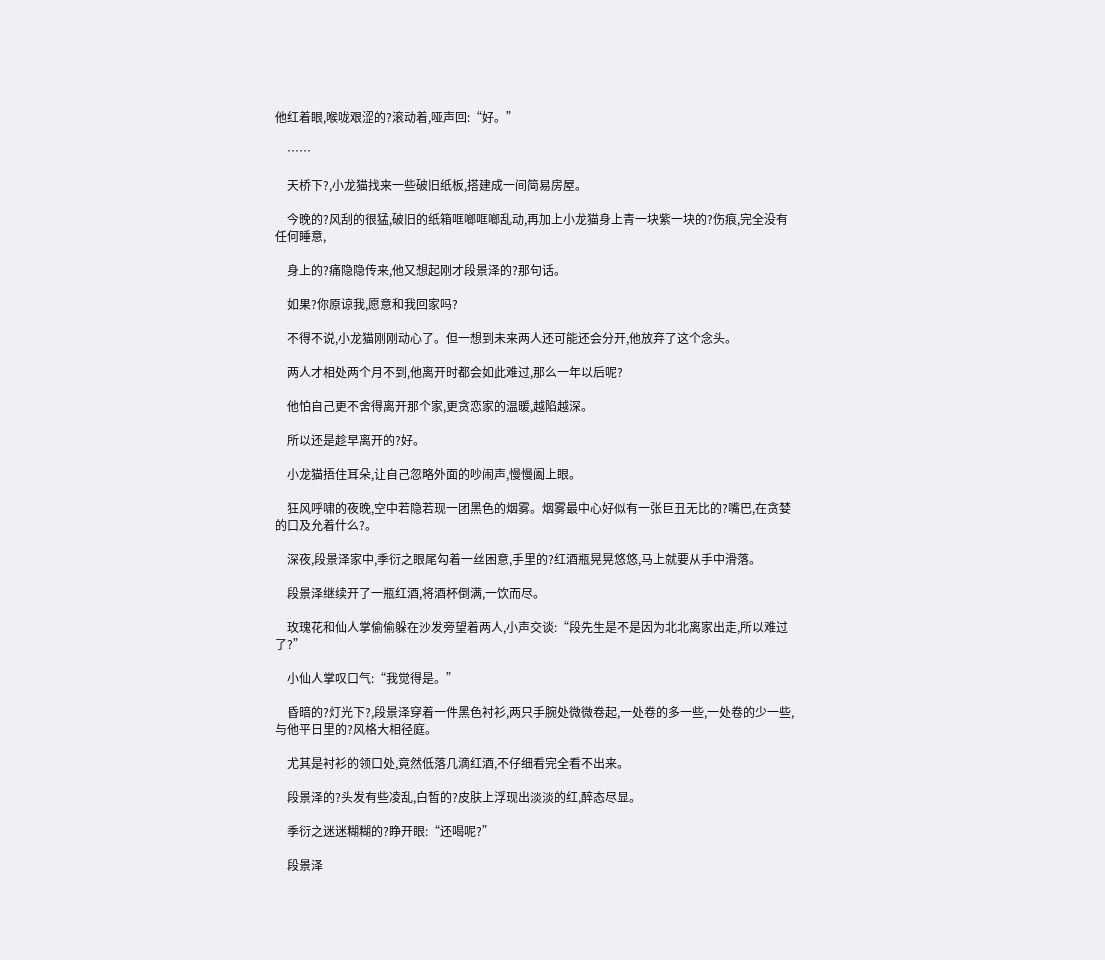他红着眼,喉咙艰涩的?滚动着,哑声回:“好。”

    ……

    天桥下?,小龙猫找来一些破旧纸板,搭建成一间简易房屋。

    今晚的?风刮的很猛,破旧的纸箱哐啷哐啷乱动,再加上小龙猫身上青一块紫一块的?伤痕,完全没有任何睡意,

    身上的?痛隐隐传来,他又想起刚才段景泽的?那句话。

    如果?你原谅我,愿意和我回家吗?

    不得不说,小龙猫刚刚动心了。但一想到未来两人还可能还会分开,他放弃了这个念头。

    两人才相处两个月不到,他离开时都会如此难过,那么一年以后呢?

    他怕自己更不舍得离开那个家,更贪恋家的温暖,越陷越深。

    所以还是趁早离开的?好。

    小龙猫捂住耳朵,让自己忽略外面的吵闹声,慢慢阖上眼。

    狂风呼啸的夜晚,空中若隐若现一团黑色的烟雾。烟雾最中心好似有一张巨丑无比的?嘴巴,在贪婪的口及允着什么?。

    深夜,段景泽家中,季衍之眼尾勾着一丝困意,手里的?红酒瓶晃晃悠悠,马上就要从手中滑落。

    段景泽继续开了一瓶红酒,将酒杯倒满,一饮而尽。

    玫瑰花和仙人掌偷偷躲在沙发旁望着两人,小声交谈:“段先生是不是因为北北离家出走,所以难过了?”

    小仙人掌叹口气:“我觉得是。”

    昏暗的?灯光下?,段景泽穿着一件黑色衬衫,两只手腕处微微卷起,一处卷的多一些,一处卷的少一些,与他平日里的?风格大相径庭。

    尤其是衬衫的领口处,竟然低落几滴红酒,不仔细看完全看不出来。

    段景泽的?头发有些凌乱,白皙的?皮肤上浮现出淡淡的红,醉态尽显。

    季衍之迷迷糊糊的?睁开眼:“还喝呢?”

    段景泽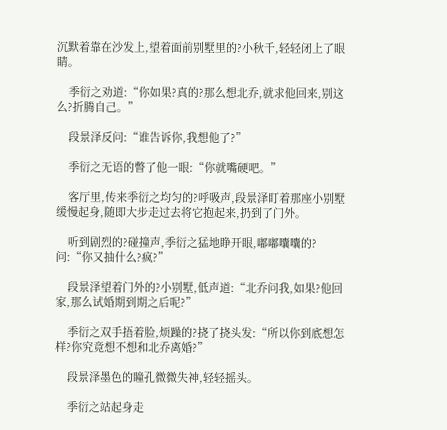沉默着靠在沙发上,望着面前别墅里的?小秋千,轻轻闭上了眼睛。

    季衍之劝道:“你如果?真的?那么想北乔,就求他回来,别这么?折腾自己。”

    段景泽反问:“谁告诉你,我想他了?”

    季衍之无语的瞥了他一眼:“你就嘴硬吧。”

    客厅里,传来季衍之均匀的?呼吸声,段景泽盯着那座小别墅缓慢起身,随即大步走过去将它抱起来,扔到了门外。

    听到剧烈的?碰撞声,季衍之猛地睁开眼,嘟嘟囔囔的?问:“你又抽什么?疯?”

    段景泽望着门外的?小别墅,低声道:“北乔问我,如果?他回家,那么试婚期到期之后呢?”

    季衍之双手捂着脸,烦躁的?挠了挠头发:“所以你到底想怎样?你究竟想不想和北乔离婚?”

    段景泽墨色的瞳孔微微失神,轻轻摇头。

    季衍之站起身走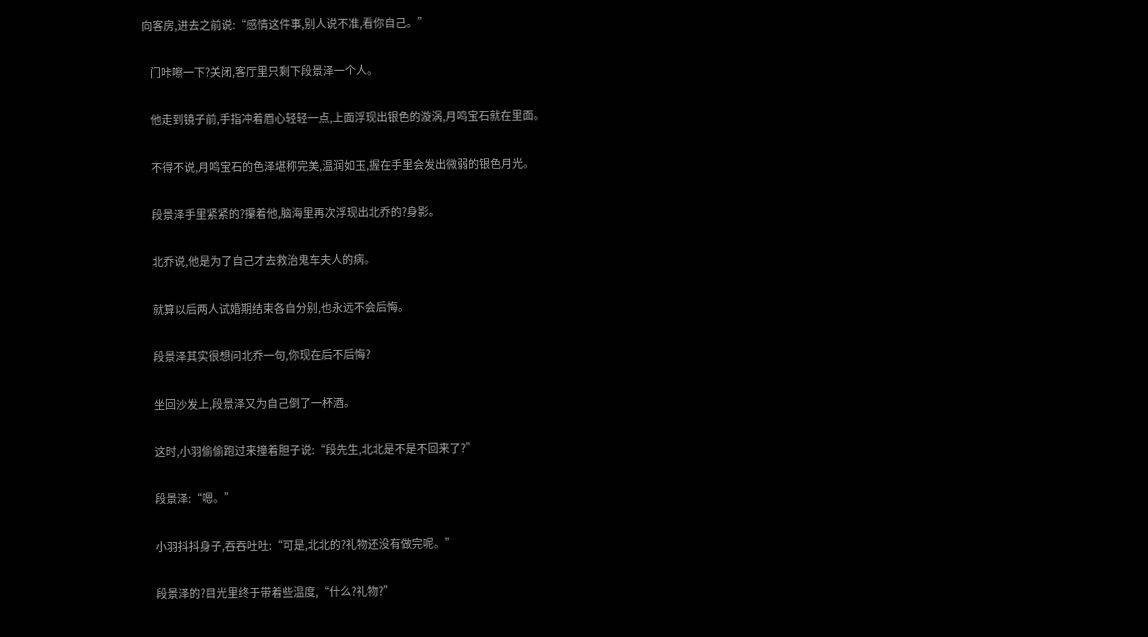向客房,进去之前说:“感情这件事,别人说不准,看你自己。”

    门咔嚓一下?关闭,客厅里只剩下段景泽一个人。

    他走到镜子前,手指冲着眉心轻轻一点,上面浮现出银色的漩涡,月鸣宝石就在里面。

    不得不说,月鸣宝石的色泽堪称完美,温润如玉,握在手里会发出微弱的银色月光。

    段景泽手里紧紧的?攥着他,脑海里再次浮现出北乔的?身影。

    北乔说,他是为了自己才去救治鬼车夫人的病。

    就算以后两人试婚期结束各自分别,也永远不会后悔。

    段景泽其实很想问北乔一句,你现在后不后悔?

    坐回沙发上,段景泽又为自己倒了一杯酒。

    这时,小羽偷偷跑过来撞着胆子说:“段先生,北北是不是不回来了?”

    段景泽:“嗯。”

    小羽抖抖身子,吞吞吐吐:“可是,北北的?礼物还没有做完呢。”

    段景泽的?目光里终于带着些温度,“什么?礼物?”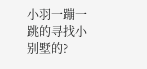小羽一蹦一跳的寻找小别墅的?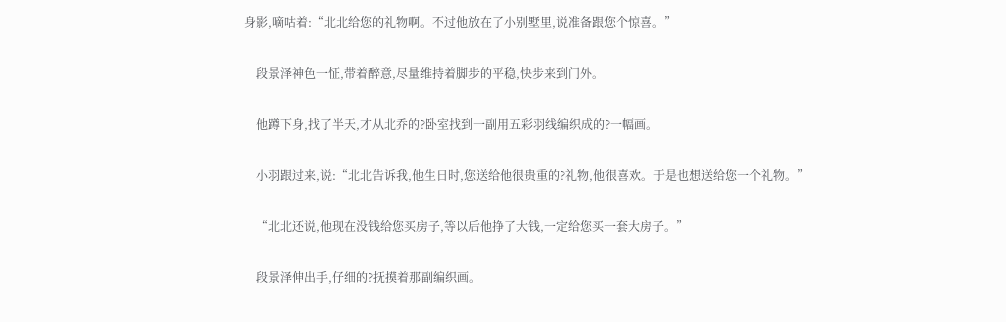身影,嘀咕着:“北北给您的礼物啊。不过他放在了小别墅里,说准备跟您个惊喜。”

    段景泽神色一怔,带着醉意,尽量维持着脚步的平稳,快步来到门外。

    他蹲下身,找了半天,才从北乔的?卧室找到一副用五彩羽线编织成的?一幅画。

    小羽跟过来,说:“北北告诉我,他生日时,您送给他很贵重的?礼物,他很喜欢。于是也想送给您一个礼物。”

    “北北还说,他现在没钱给您买房子,等以后他挣了大钱,一定给您买一套大房子。”

    段景泽伸出手,仔细的?抚摸着那副编织画。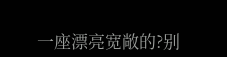一座漂亮宽敞的?别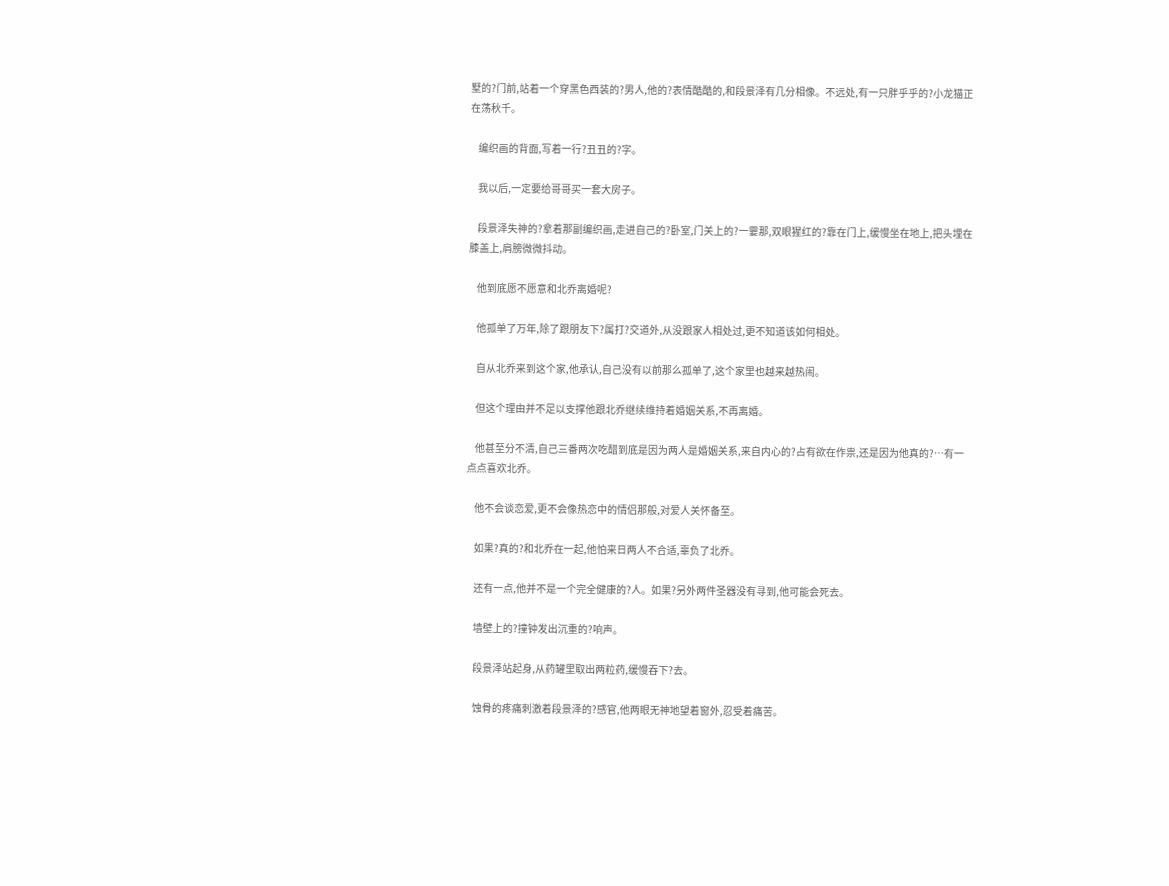墅的?门前,站着一个穿黑色西装的?男人,他的?表情酷酷的,和段景泽有几分相像。不远处,有一只胖乎乎的?小龙猫正在荡秋千。

    编织画的背面,写着一行?丑丑的?字。

    我以后,一定要给哥哥买一套大房子。

    段景泽失神的?拿着那副编织画,走进自己的?卧室,门关上的?一霎那,双眼猩红的?靠在门上,缓慢坐在地上,把头埋在膝盖上,肩膀微微抖动。

    他到底愿不愿意和北乔离婚呢?

    他孤单了万年,除了跟朋友下?属打?交道外,从没跟家人相处过,更不知道该如何相处。

    自从北乔来到这个家,他承认,自己没有以前那么孤单了,这个家里也越来越热闹。

    但这个理由并不足以支撑他跟北乔继续维持着婚姻关系,不再离婚。

    他甚至分不清,自己三番两次吃醋到底是因为两人是婚姻关系,来自内心的?占有欲在作祟,还是因为他真的?…有一点点喜欢北乔。

    他不会谈恋爱,更不会像热恋中的情侣那般,对爱人关怀备至。

    如果?真的?和北乔在一起,他怕来日两人不合适,辜负了北乔。

    还有一点,他并不是一个完全健康的?人。如果?另外两件圣器没有寻到,他可能会死去。

    墙壁上的?撞钟发出沉重的?响声。

    段景泽站起身,从药罐里取出两粒药,缓慢吞下?去。

    蚀骨的疼痛刺激着段景泽的?感官,他两眼无神地望着窗外,忍受着痛苦。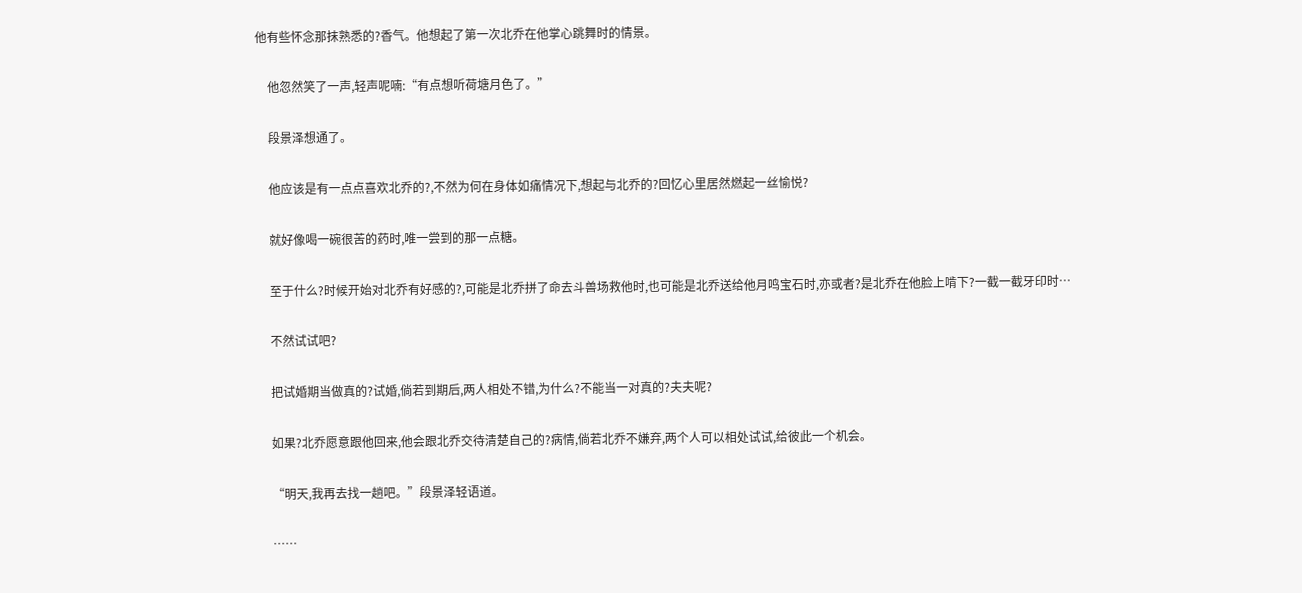他有些怀念那抹熟悉的?香气。他想起了第一次北乔在他掌心跳舞时的情景。

    他忽然笑了一声,轻声呢喃:“有点想听荷塘月色了。”

    段景泽想通了。

    他应该是有一点点喜欢北乔的?,不然为何在身体如痛情况下,想起与北乔的?回忆心里居然燃起一丝愉悦?

    就好像喝一碗很苦的药时,唯一尝到的那一点糖。

    至于什么?时候开始对北乔有好感的?,可能是北乔拼了命去斗兽场救他时,也可能是北乔送给他月鸣宝石时,亦或者?是北乔在他脸上啃下?一截一截牙印时…

    不然试试吧?

    把试婚期当做真的?试婚,倘若到期后,两人相处不错,为什么?不能当一对真的?夫夫呢?

    如果?北乔愿意跟他回来,他会跟北乔交待清楚自己的?病情,倘若北乔不嫌弃,两个人可以相处试试,给彼此一个机会。

    “明天,我再去找一趟吧。”段景泽轻语道。

    ……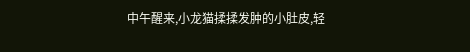中午醒来,小龙猫揉揉发肿的小肚皮,轻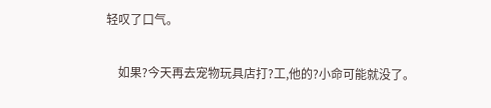轻叹了口气。

    如果?今天再去宠物玩具店打?工,他的?小命可能就没了。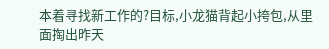本着寻找新工作的?目标,小龙猫背起小挎包,从里面掏出昨天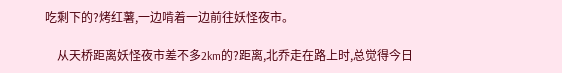吃剩下的?烤红薯,一边啃着一边前往妖怪夜市。

    从天桥距离妖怪夜市差不多2km的?距离,北乔走在路上时,总觉得今日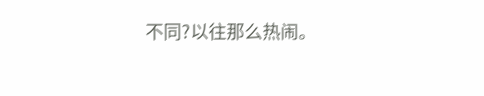不同?以往那么热闹。